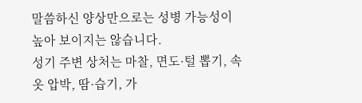말씀하신 양상만으로는 성병 가능성이 높아 보이지는 않습니다.
성기 주변 상처는 마찰, 면도·털 뽑기, 속옷 압박, 땀·습기, 가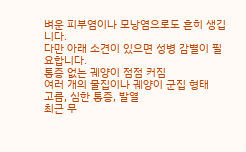벼운 피부염이나 모낭염으로도 흔히 생깁니다.
다만 아래 소견이 있으면 성병 감별이 필요합니다.
통증 없는 궤양이 점점 커짐
여러 개의 물집이나 궤양이 군집 형태
고름, 심한 통증, 발열
최근 무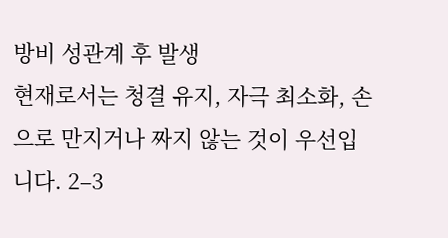방비 성관계 후 발생
현재로서는 청결 유지, 자극 최소화, 손으로 만지거나 짜지 않는 것이 우선입니다. 2–3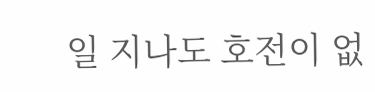일 지나도 호전이 없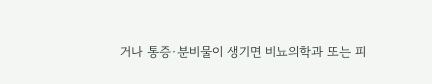거나 통증·분비물이 생기면 비뇨의학과 또는 피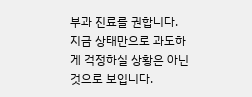부과 진료를 권합니다.
지금 상태만으로 과도하게 걱정하실 상황은 아닌 것으로 보입니다.